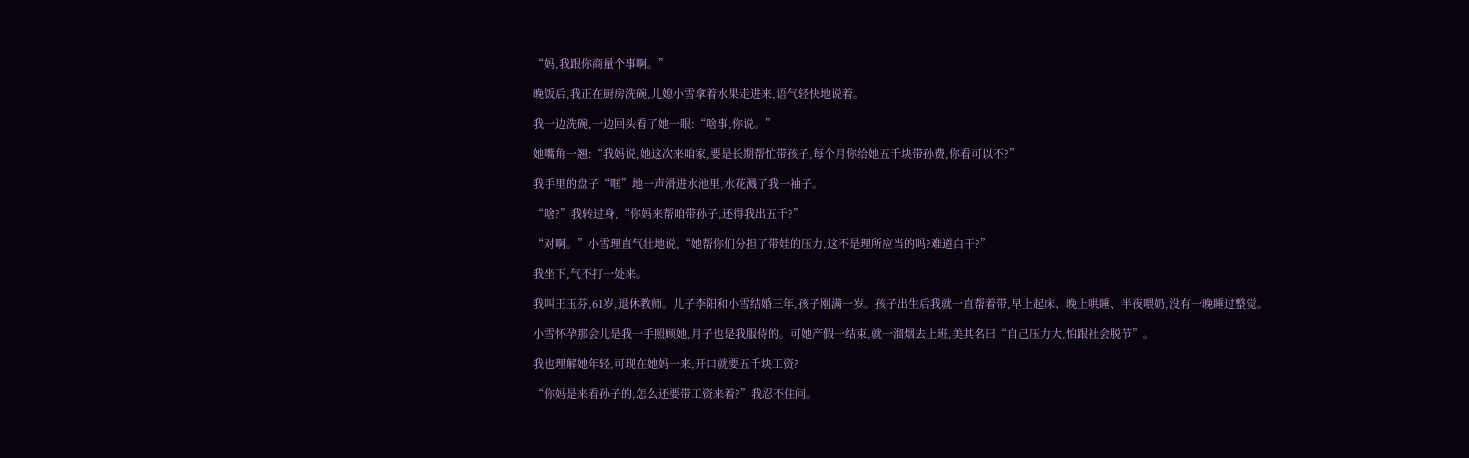“妈,我跟你商量个事啊。”

晚饭后,我正在厨房洗碗,儿媳小雪拿着水果走进来,语气轻快地说着。

我一边洗碗,一边回头看了她一眼:“啥事,你说。”

她嘴角一翘:“我妈说,她这次来咱家,要是长期帮忙带孩子,每个月你给她五千块带孙费,你看可以不?”

我手里的盘子“哐”地一声滑进水池里,水花溅了我一袖子。

“啥?”我转过身,“你妈来帮咱带孙子,还得我出五千?”

“对啊。”小雪理直气壮地说,“她帮你们分担了带娃的压力,这不是理所应当的吗?难道白干?”

我坐下,气不打一处来。

我叫王玉芬,61岁,退休教师。儿子李阳和小雪结婚三年,孩子刚满一岁。孩子出生后我就一直帮着带,早上起床、晚上哄睡、半夜喂奶,没有一晚睡过整觉。

小雪怀孕那会儿是我一手照顾她,月子也是我服侍的。可她产假一结束,就一溜烟去上班,美其名曰“自己压力大,怕跟社会脱节”。

我也理解她年轻,可现在她妈一来,开口就要五千块工资?

“你妈是来看孙子的,怎么还要带工资来着?”我忍不住问。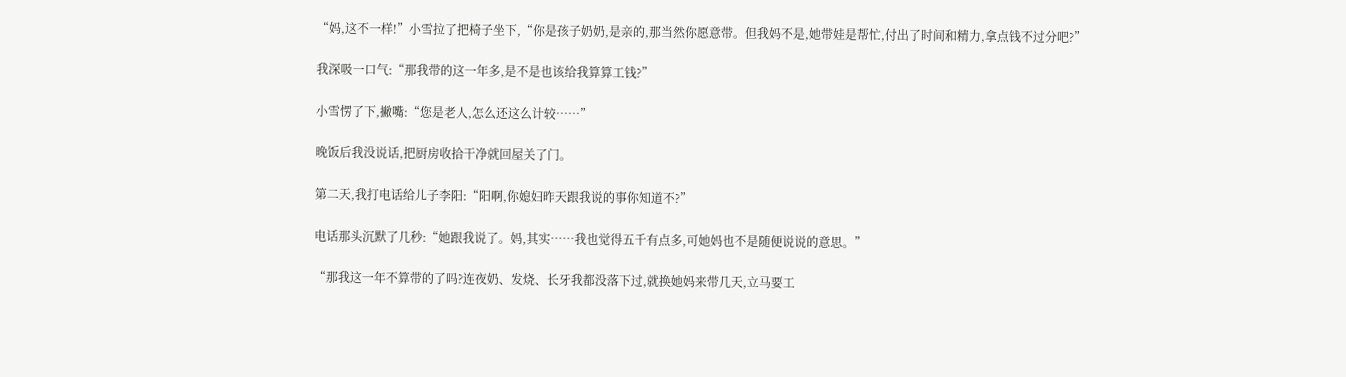“妈,这不一样!”小雪拉了把椅子坐下,“你是孩子奶奶,是亲的,那当然你愿意带。但我妈不是,她带娃是帮忙,付出了时间和精力,拿点钱不过分吧?”

我深吸一口气:“那我带的这一年多,是不是也该给我算算工钱?”

小雪愣了下,撇嘴:“您是老人,怎么还这么计较……”

晚饭后我没说话,把厨房收拾干净就回屋关了门。

第二天,我打电话给儿子李阳:“阳啊,你媳妇昨天跟我说的事你知道不?”

电话那头沉默了几秒:“她跟我说了。妈,其实……我也觉得五千有点多,可她妈也不是随便说说的意思。”

“那我这一年不算带的了吗?连夜奶、发烧、长牙我都没落下过,就换她妈来带几天,立马要工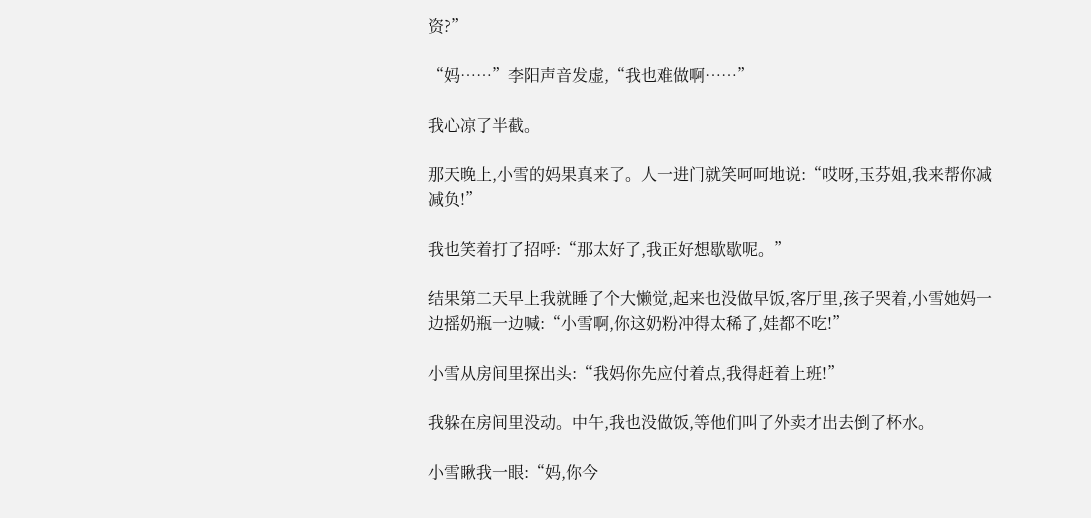资?”

“妈……”李阳声音发虚,“我也难做啊……”

我心凉了半截。

那天晚上,小雪的妈果真来了。人一进门就笑呵呵地说:“哎呀,玉芬姐,我来帮你减减负!”

我也笑着打了招呼:“那太好了,我正好想歇歇呢。”

结果第二天早上我就睡了个大懒觉,起来也没做早饭,客厅里,孩子哭着,小雪她妈一边摇奶瓶一边喊:“小雪啊,你这奶粉冲得太稀了,娃都不吃!”

小雪从房间里探出头:“我妈你先应付着点,我得赶着上班!”

我躲在房间里没动。中午,我也没做饭,等他们叫了外卖才出去倒了杯水。

小雪瞅我一眼:“妈,你今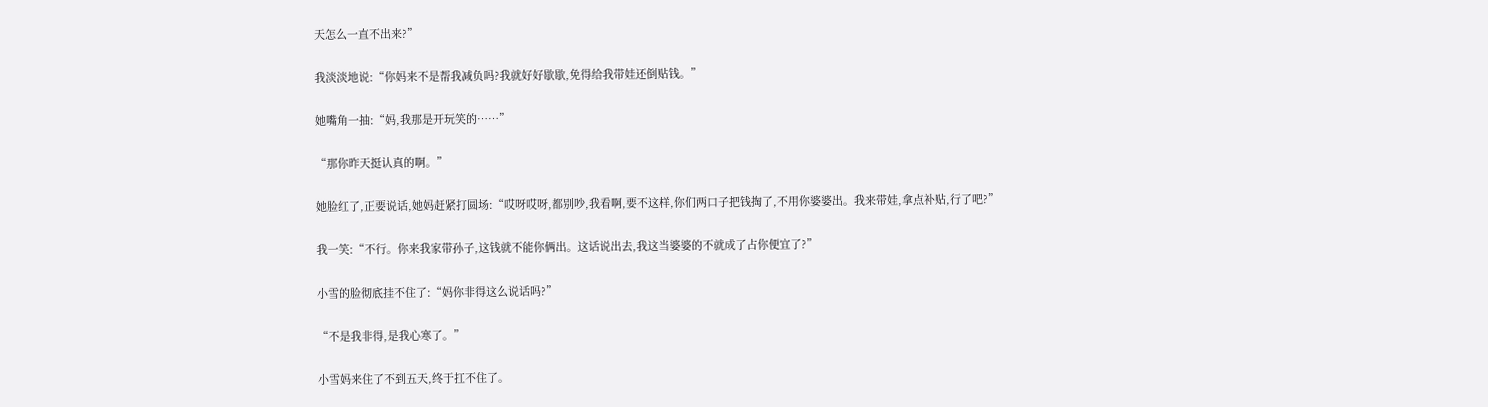天怎么一直不出来?”

我淡淡地说:“你妈来不是帮我减负吗?我就好好歇歇,免得给我带娃还倒贴钱。”

她嘴角一抽:“妈,我那是开玩笑的……”

“那你昨天挺认真的啊。”

她脸红了,正要说话,她妈赶紧打圆场:“哎呀哎呀,都别吵,我看啊,要不这样,你们两口子把钱掏了,不用你婆婆出。我来带娃,拿点补贴,行了吧?”

我一笑:“不行。你来我家带孙子,这钱就不能你俩出。这话说出去,我这当婆婆的不就成了占你便宜了?”

小雪的脸彻底挂不住了:“妈你非得这么说话吗?”

“不是我非得,是我心寒了。”

小雪妈来住了不到五天,终于扛不住了。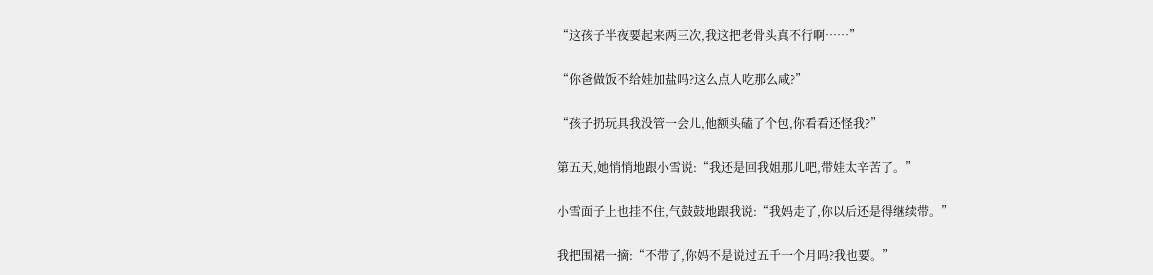“这孩子半夜要起来两三次,我这把老骨头真不行啊……”

“你爸做饭不给娃加盐吗?这么点人吃那么咸?”

“孩子扔玩具我没管一会儿,他额头磕了个包,你看看还怪我?”

第五天,她悄悄地跟小雪说:“我还是回我姐那儿吧,带娃太辛苦了。”

小雪面子上也挂不住,气鼓鼓地跟我说:“我妈走了,你以后还是得继续带。”

我把围裙一摘:“不带了,你妈不是说过五千一个月吗?我也要。”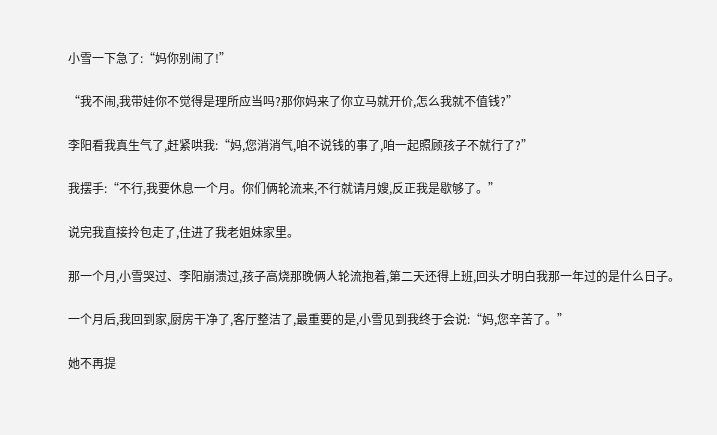小雪一下急了:“妈你别闹了!”

“我不闹,我带娃你不觉得是理所应当吗?那你妈来了你立马就开价,怎么我就不值钱?”

李阳看我真生气了,赶紧哄我:“妈,您消消气,咱不说钱的事了,咱一起照顾孩子不就行了?”

我摆手:“不行,我要休息一个月。你们俩轮流来,不行就请月嫂,反正我是歇够了。”

说完我直接拎包走了,住进了我老姐妹家里。

那一个月,小雪哭过、李阳崩溃过,孩子高烧那晚俩人轮流抱着,第二天还得上班,回头才明白我那一年过的是什么日子。

一个月后,我回到家,厨房干净了,客厅整洁了,最重要的是,小雪见到我终于会说:“妈,您辛苦了。”

她不再提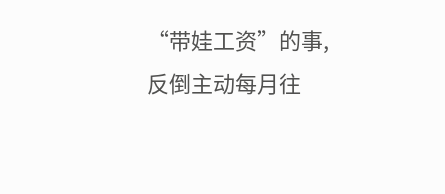“带娃工资”的事,反倒主动每月往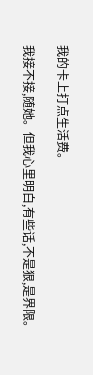我的卡上打点生活费。

我接不接,随她。但我心里明白,有些话,不是狠,是界限。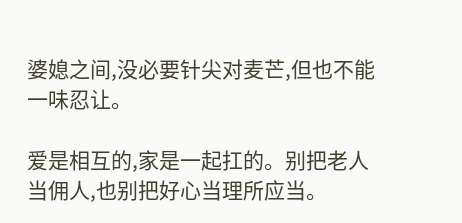婆媳之间,没必要针尖对麦芒,但也不能一味忍让。

爱是相互的,家是一起扛的。别把老人当佣人,也别把好心当理所应当。